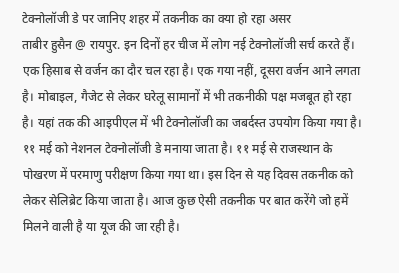टेक्नोलॉजी डे पर जानिए शहर में तकनीक का क्या हो रहा असर
ताबीर हुसैन @ रायपुर. इन दिनों हर चीज में लोग नई टेक्नोलॉजी सर्च करते हैं। एक हिसाब से वर्जन का दौर चल रहा है। एक गया नहीं, दूसरा वर्जन आने लगता है। मोबाइल, गैजेट से लेकर घरेलू सामानों में भी तकनीकी पक्ष मजबूत हो रहा है। यहां तक की आइपीएल में भी टेक्नोलॉजी का जबर्दस्त उपयोग किया गया है। ११ मई को नेशनल टेक्नोलॉजी डे मनाया जाता है। ११ मई से राजस्थान के पोखरण में परमाणु परीक्षण किया गया था। इस दिन से यह दिवस तकनीक को लेकर सेलिब्रेट किया जाता है। आज कुछ ऐसी तकनीक पर बात करेंगे जो हमें मिलने वाली है या यूज की जा रही है।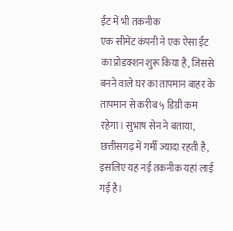ईंट में भी तकनीक
एक सीमेंट कंपनी ने एक ऐसा ईंट का प्रोडक्शन शुरू किया है, जिससे बनने वाले घर का तापमान बाहर के तापमान से करीब ५ डिग्री कम रहेगा। सुभाष सेन ने बताया, छत्तीसगढ़ में गर्मी ज्यादा रहती है, इसलिए यह नई तकनीक यहां लाई गई है।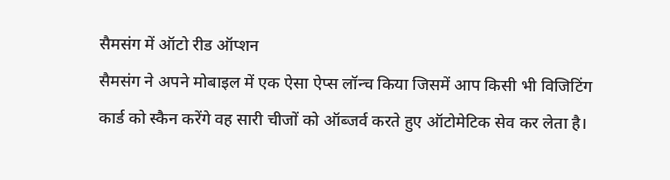सैमसंग में ऑटो रीड ऑप्शन
सैमसंग ने अपने मोबाइल में एक ऐसा ऐप्स लॉन्च किया जिसमें आप किसी भी विजिटिंग कार्ड को स्कैन करेंगे वह सारी चीजों को ऑब्जर्व करते हुए ऑटोमेटिक सेव कर लेता है।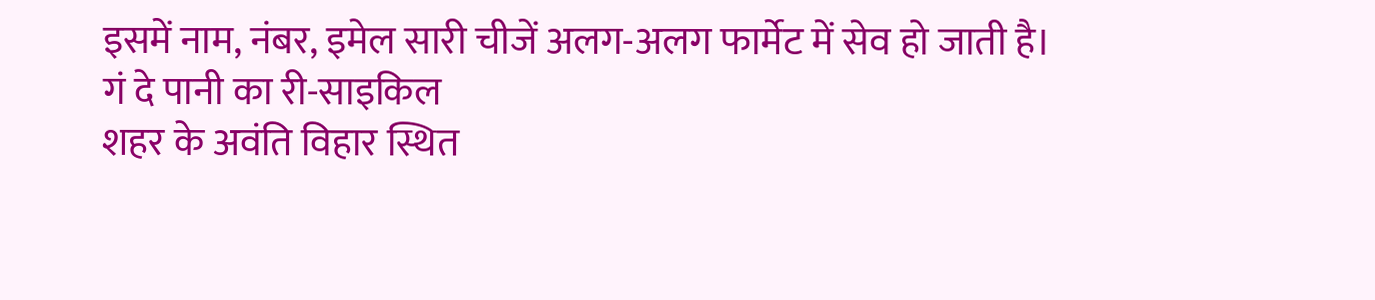इसमें नाम, नंबर, इमेल सारी चीजें अलग-अलग फार्मेट में सेव हो जाती है।
गं दे पानी का री-साइकिल
शहर के अवंति विहार स्थित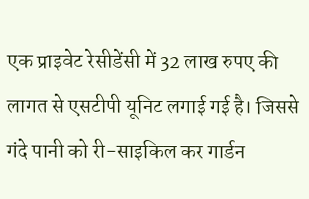एक प्राइवेट रेसीडेंसी में 32 लाख रुपए की लागत से एसटीपी यूनिट लगाई गई है। जिससे गंदे पानी को री-साइकिल कर गार्डन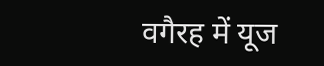वगैरह में यूज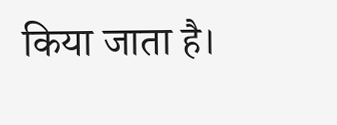किया जाता है।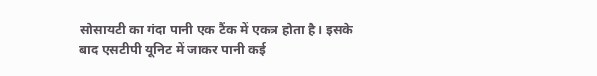सोसायटी का गंदा पानी एक टैंक में एकत्र होता है। इसके बाद एसटीपी यूनिट में जाकर पानी कई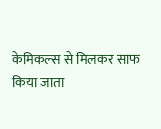केमिकल्स से मिलकर साफ किया जाता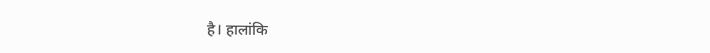है। हालांकि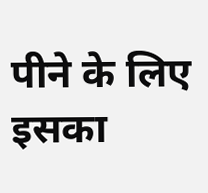पीने के लिए इसका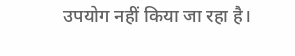उपयोग नहीं किया जा रहा है।